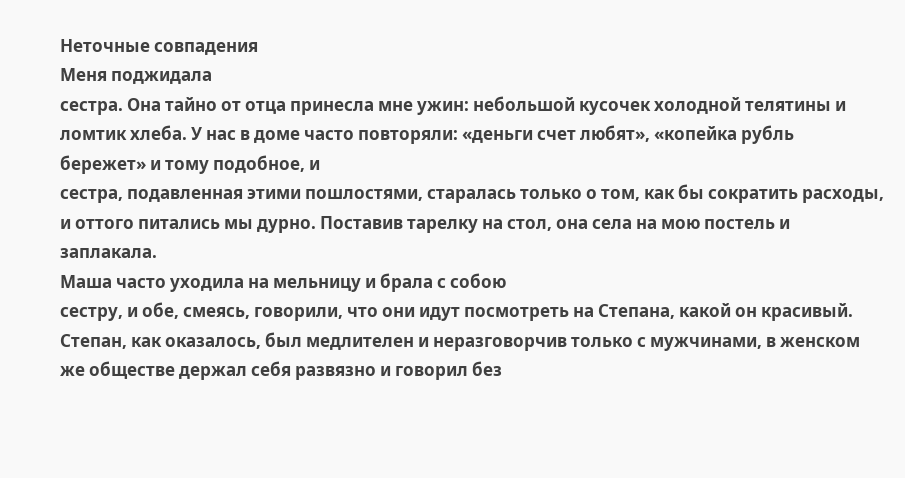Неточные совпадения
Меня поджидала
сестра. Она тайно от отца принесла мне ужин: небольшой кусочек холодной телятины и ломтик хлеба. У нас в доме часто повторяли: «деньги счет любят», «копейка рубль
бережет» и тому подобное, и
сестра, подавленная этими пошлостями, старалась только о том, как бы сократить расходы, и оттого питались мы дурно. Поставив тарелку на стол, она села на мою постель и заплакала.
Маша часто уходила на мельницу и брала с собою
сестру, и обе, смеясь, говорили, что они идут посмотреть на Степана, какой он красивый. Степан, как оказалось, был медлителен и неразговорчив только с мужчинами, в женском же обществе держал себя развязно и говорил без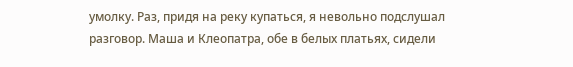умолку. Раз, придя на реку купаться, я невольно подслушал разговор. Маша и Клеопатра, обе в белых платьях, сидели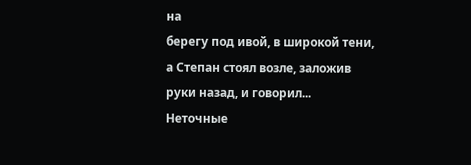на
берегу под ивой, в широкой тени, а Степан стоял возле, заложив руки назад, и говорил...
Неточные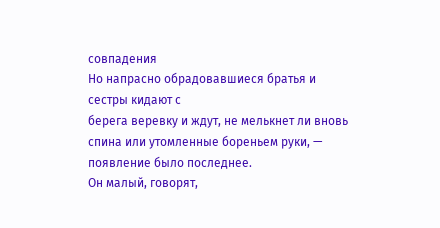совпадения
Но напрасно обрадовавшиеся братья и
сестры кидают с
берега веревку и ждут, не мелькнет ли вновь спина или утомленные бореньем руки, — появление было последнее.
Он малый, говорят,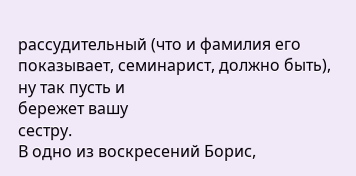рассудительный (что и фамилия его показывает, семинарист, должно быть), ну так пусть и
бережет вашу
сестру.
В одно из воскресений Борис,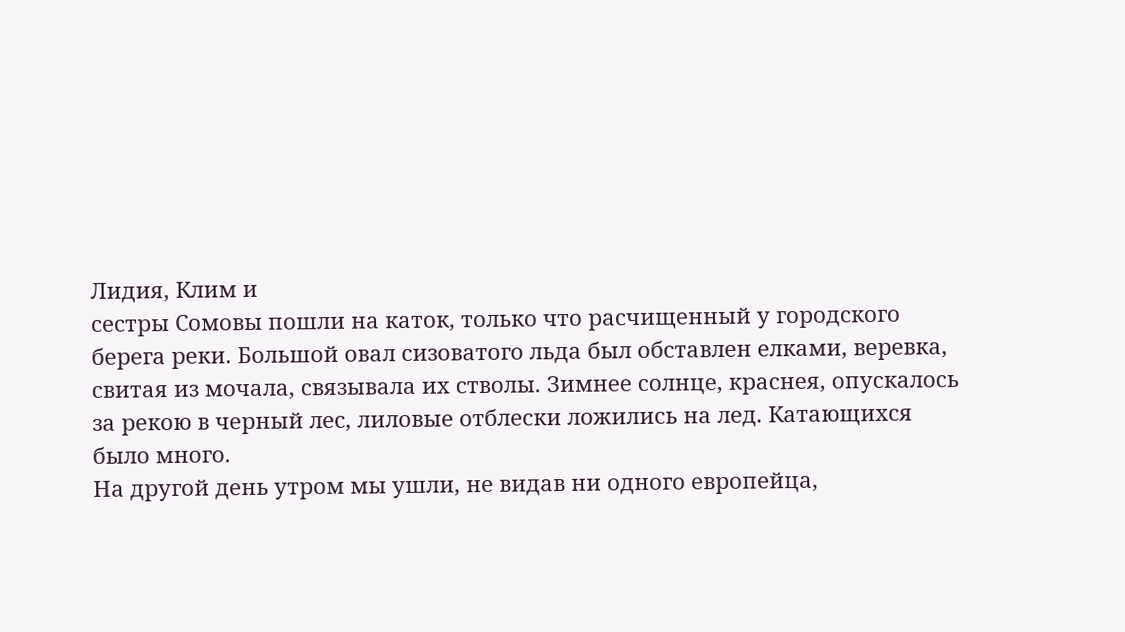Лидия, Клим и
сестры Сомовы пошли на каток, только что расчищенный у городского
берега реки. Большой овал сизоватого льда был обставлен елками, веревка, свитая из мочала, связывала их стволы. Зимнее солнце, краснея, опускалось за рекою в черный лес, лиловые отблески ложились на лед. Катающихся было много.
На другой день утром мы ушли, не видав ни одного европейца,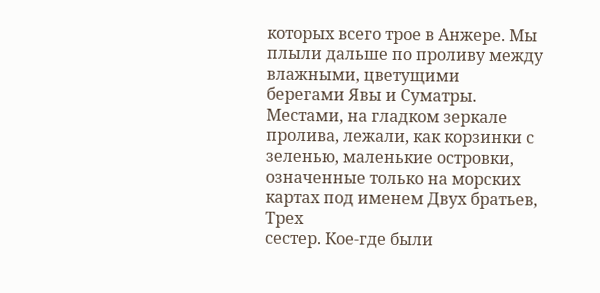которых всего трое в Анжере. Мы плыли дальше по проливу между влажными, цветущими
берегами Явы и Суматры. Местами, на гладком зеркале пролива, лежали, как корзинки с зеленью, маленькие островки, означенные только на морских картах под именем Двух братьев, Трех
сестер. Кое-где были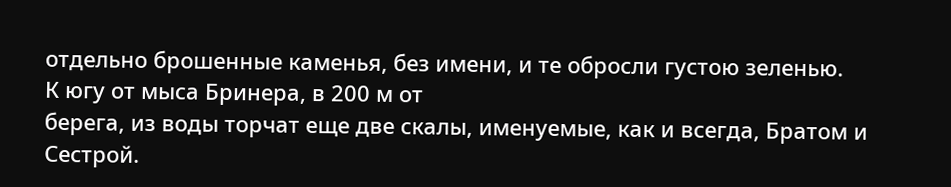отдельно брошенные каменья, без имени, и те обросли густою зеленью.
К югу от мыса Бринера, в 200 м от
берега, из воды торчат еще две скалы, именуемые, как и всегда, Братом и
Сестрой.